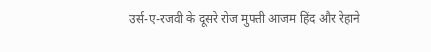उर्स-ए-रजवी के दूसरे रोज मुफ्ती आजम हिंद और रेहाने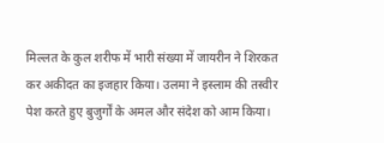मिल्लत के कुल शरीफ में भारी संख्या में जायरीन ने शिरकत कर अकीदत का इजहार किया। उलमा ने इस्लाम की तस्वीर पेश करते हुए बुजुर्गों के अमल और संदेश को आम किया।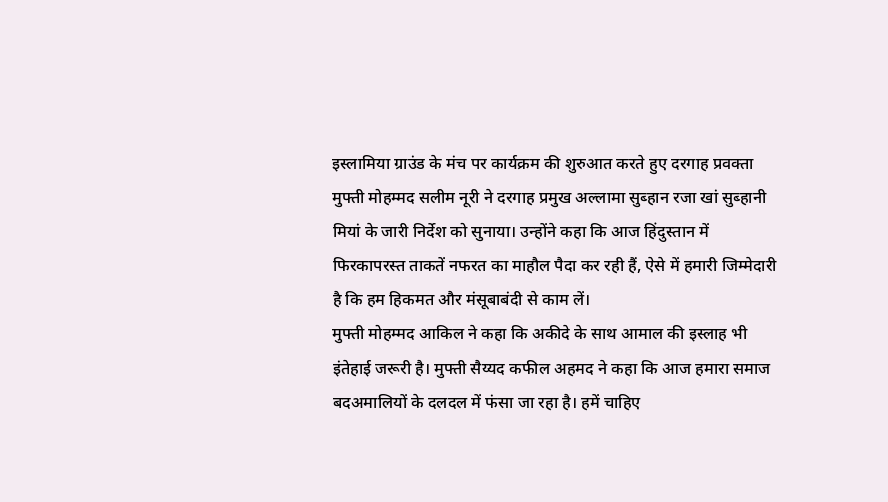इस्लामिया ग्राउंड के मंच पर कार्यक्रम की शुरुआत करते हुए दरगाह प्रवक्ता मुफ्ती मोहम्मद सलीम नूरी ने दरगाह प्रमुख अल्लामा सुब्हान रजा खां सुब्हानी मियां के जारी निर्देश को सुनाया। उन्होंने कहा कि आज हिंदुस्तान में फिरकापरस्त ताकतें नफरत का माहौल पैदा कर रही हैं, ऐसे में हमारी जिम्मेदारी है कि हम हिकमत और मंसूबाबंदी से काम लें।
मुफ्ती मोहम्मद आकिल ने कहा कि अकीदे के साथ आमाल की इस्लाह भी इंतेहाई जरूरी है। मुफ्ती सैय्यद कफील अहमद ने कहा कि आज हमारा समाज बदअमालियों के दलदल में फंसा जा रहा है। हमें चाहिए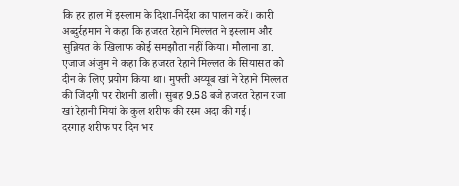कि हर हाल में इस्लाम के दिशा-निर्देश का पालन करें। कारी अब्दुर्रहमान ने कहा कि हजरत रेहाने मिल्लत ने इस्लाम और सुन्नियत के खिलाफ कोई समझौता नहीं किया। मौलाना डा. एजाज अंजुम ने कहा कि हजरत रेहाने मिल्लत के सियासत को दीन के लिए प्रयोग किया था। मुफ्ती अय्यूब खां ने रेहाने मिल्लत की जिंदगी पर रोशनी डाली। सुबह 9.58 बजे हजरत रेहान रजा खां रेहानी मियां के कुल शरीफ की रस्म अदा की गई।
दरगाह शरीफ पर दिन भर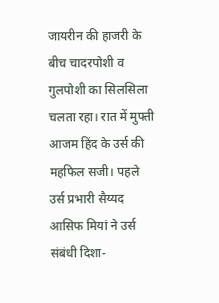जायरीन की हाजरी के बीच चादरपोशी व गुलपोशी का सिलसिला चलता रहा। रात में मुफ्ती आजम हिंद के उर्स की महफिल सजी। पहले उर्स प्रभारी सैय्यद आसिफ मियां ने उर्स संबंधी दिशा-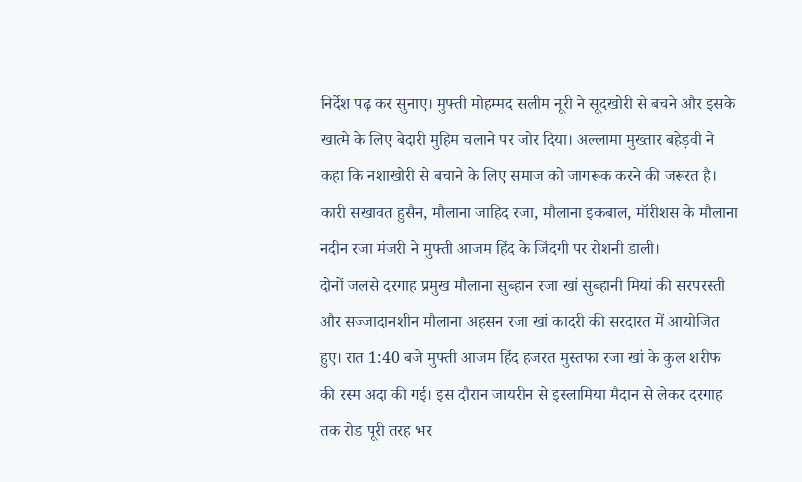निर्देश पढ़ कर सुनाए। मुफ्ती मोहम्मद सलीम नूरी ने सूदखोरी से बचने और इसके खात्मे के लिए बेदारी मुहिम चलाने पर जोर दिया। अल्लामा मुख्तार बहेड़वी ने कहा कि नशाखोरी से बचाने के लिए समाज को जागरूक करने की जरूरत है। कारी सखावत हुसैन, मौलाना जाहिद रजा, मौलाना इकबाल, मॉरीशस के मौलाना नदीन रजा मंजरी ने मुफ्ती आजम हिंद के जिंदगी पर रोशनी डाली।
दोनों जलसे दरगाह प्रमुख मौलाना सुब्हान रजा खां सुब्हानी मियां की सरपरस्ती और सज्जादानशीन मौलाना अहसन रजा खां कादरी की सरदारत में आयोजित हुए। रात 1:40 बजे मुफ्ती आजम हिंद हजरत मुस्तफा रजा खां के कुल शरीफ की रस्म अदा की गई। इस दौरान जायरीन से इस्लामिया मैदान से लेकर दरगाह तक रोड पूरी तरह भर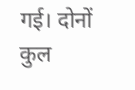गई। दोनों कुल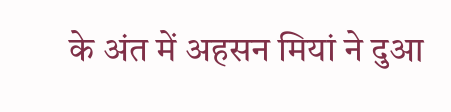के अंत में अहसन मियां ने दुआ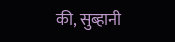की, सुब्हानी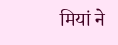मियां ने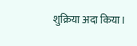शुक्रिया अदा किया।